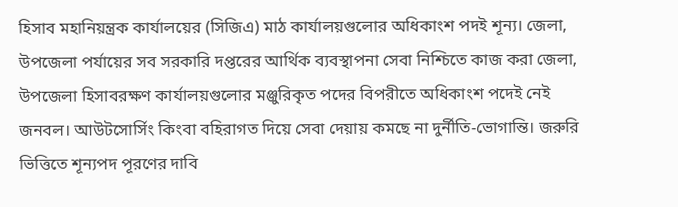হিসাব মহানিয়ন্ত্রক কার্যালয়ের (সিজিএ) মাঠ কার্যালয়গুলোর অধিকাংশ পদই শূন্য। জেলা, উপজেলা পর্যায়ের সব সরকারি দপ্তরের আর্থিক ব্যবস্থাপনা সেবা নিশ্চিতে কাজ করা জেলা, উপজেলা হিসাবরক্ষণ কার্যালয়গুলোর মঞ্জুরিকৃত পদের বিপরীতে অধিকাংশ পদেই নেই জনবল। আউটসোর্সিং কিংবা বহিরাগত দিয়ে সেবা দেয়ায় কমছে না দুর্নীতি-ভোগান্তি। জরুরি ভিত্তিতে শূন্যপদ পূরণের দাবি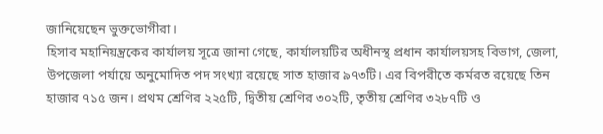জানিয়েছেন ভুক্তভোগীরা।
হিসাব মহানিয়ন্ত্রকের কার্যালয় সূত্রে জানা গেছে, কার্যালয়টির অধীনস্থ প্রধান কার্যালয়সহ বিভাগ, জেলা, উপজেলা পর্যায়ে অনুমোদিত পদ সংখ্যা রয়েছে সাত হাজার ৯৭৩টি। এর বিপরীতে কর্মরত রয়েছে তিন হাজার ৭১৫ জন। প্রথম শ্রেণির ২২৫টি, দ্বিতীয় শ্রেণির ৩০২টি, তৃতীয় শ্রেণির ৩২৮৭টি ও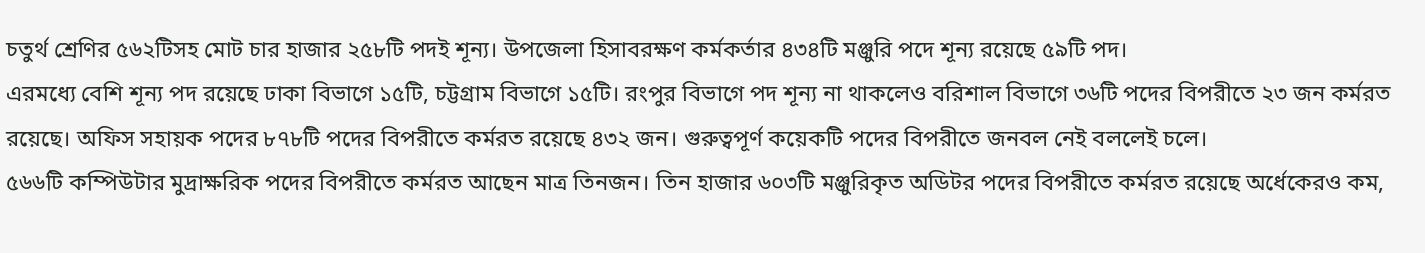চতুর্থ শ্রেণির ৫৬২টিসহ মোট চার হাজার ২৫৮টি পদই শূন্য। উপজেলা হিসাবরক্ষণ কর্মকর্তার ৪৩৪টি মঞ্জুরি পদে শূন্য রয়েছে ৫৯টি পদ।
এরমধ্যে বেশি শূন্য পদ রয়েছে ঢাকা বিভাগে ১৫টি, চট্টগ্রাম বিভাগে ১৫টি। রংপুর বিভাগে পদ শূন্য না থাকলেও বরিশাল বিভাগে ৩৬টি পদের বিপরীতে ২৩ জন কর্মরত রয়েছে। অফিস সহায়ক পদের ৮৭৮টি পদের বিপরীতে কর্মরত রয়েছে ৪৩২ জন। গুরুত্বপূর্ণ কয়েকটি পদের বিপরীতে জনবল নেই বললেই চলে।
৫৬৬টি কম্পিউটার মুদ্রাক্ষরিক পদের বিপরীতে কর্মরত আছেন মাত্র তিনজন। তিন হাজার ৬০৩টি মঞ্জুরিকৃত অডিটর পদের বিপরীতে কর্মরত রয়েছে অর্ধেকেরও কম,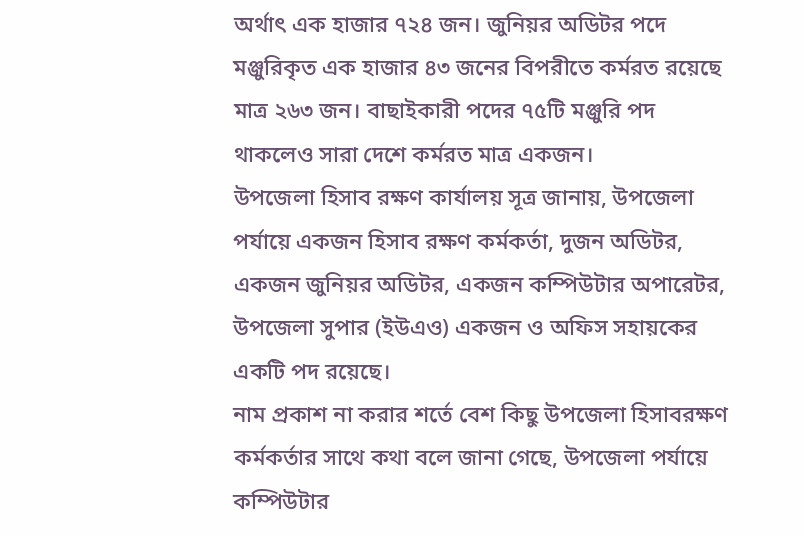অর্থাৎ এক হাজার ৭২৪ জন। জুনিয়র অডিটর পদে মঞ্জুরিকৃত এক হাজার ৪৩ জনের বিপরীতে কর্মরত রয়েছে মাত্র ২৬৩ জন। বাছাইকারী পদের ৭৫টি মঞ্জুরি পদ থাকলেও সারা দেশে কর্মরত মাত্র একজন।
উপজেলা হিসাব রক্ষণ কার্যালয় সূত্র জানায়, উপজেলা পর্যায়ে একজন হিসাব রক্ষণ কর্মকর্তা, দুজন অডিটর, একজন জুনিয়র অডিটর, একজন কম্পিউটার অপারেটর, উপজেলা সুপার (ইউএও) একজন ও অফিস সহায়কের একটি পদ রয়েছে।
নাম প্রকাশ না করার শর্তে বেশ কিছু উপজেলা হিসাবরক্ষণ কর্মকর্তার সাথে কথা বলে জানা গেছে, উপজেলা পর্যায়ে কম্পিউটার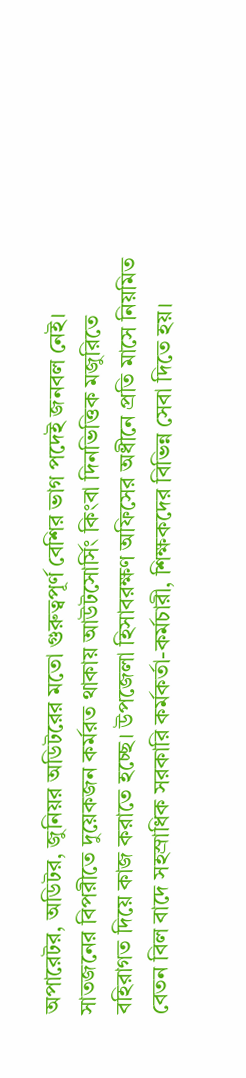অপারেটর, অডিটর, জুনিয়র অডিটরের মতো গুরুত্বপূর্ণ বেশির ভাগ পদেই জনবল নেই। সাতজনের বিপরীতে দুয়েকজন কর্মরত থাকায় আউটসোর্সিং কিংবা দিনভিত্তিক মজুরিতে বহিরাগত দিয়ে কাজ করাতে হচ্ছে। উপজেলা হিসাবরক্ষণ অফিসের অধীনে প্রতি মাসে নিয়মিত বেতন বিল বাদে সহস্রাধিক সরকারি কর্মকর্তা-কর্মচারী, শিক্ষকদের বিভিন্ন সেবা দিতে হয়।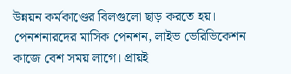উন্নয়ন কর্মকাণ্ডের বিলগুলো ছাড় করতে হয়।
পেনশনারদের মাসিক পেনশন, লাইভ ভেরিভিকেশন কাজে বেশ সময় লাগে। প্রায়ই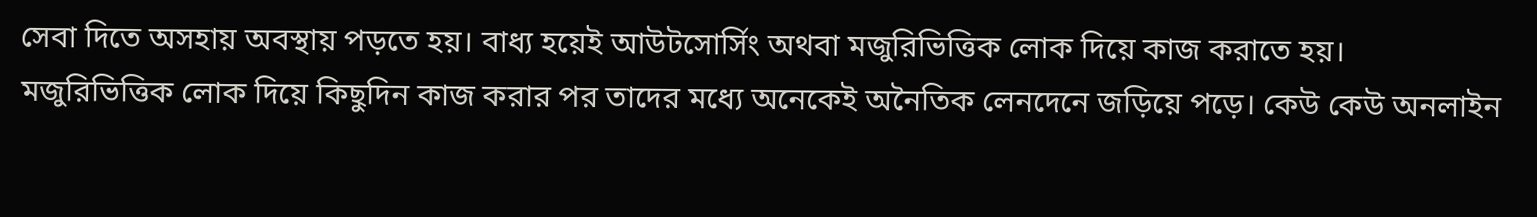সেবা দিতে অসহায় অবস্থায় পড়তে হয়। বাধ্য হয়েই আউটসোর্সিং অথবা মজুরিভিত্তিক লোক দিয়ে কাজ করাতে হয়। মজুরিভিত্তিক লোক দিয়ে কিছুদিন কাজ করার পর তাদের মধ্যে অনেকেই অনৈতিক লেনদেনে জড়িয়ে পড়ে। কেউ কেউ অনলাইন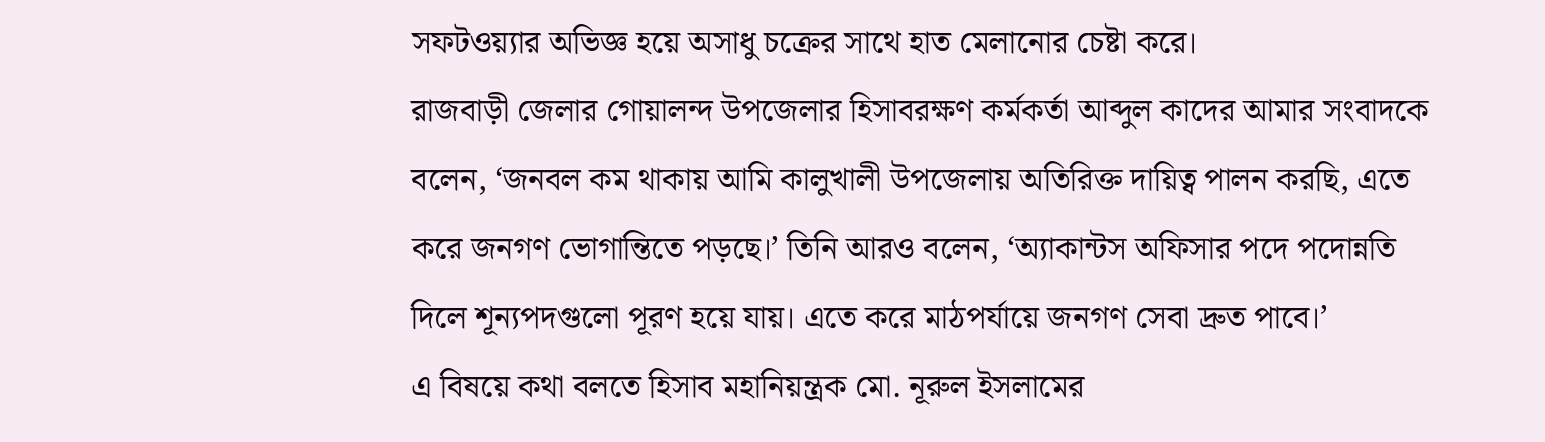সফটওয়্যার অভিজ্ঞ হয়ে অসাধু চক্রের সাথে হাত মেলানোর চেষ্টা করে।
রাজবাড়ী জেলার গোয়ালন্দ উপজেলার হিসাবরক্ষণ কর্মকর্তা আব্দুল কাদের আমার সংবাদকে বলেন, ‘জনবল কম থাকায় আমি কালুখালী উপজেলায় অতিরিক্ত দায়িত্ব পালন করছি, এতে করে জনগণ ভোগান্তিতে পড়ছে।’ তিনি আরও বলেন, ‘অ্যাকান্টস অফিসার পদে পদোন্নতি দিলে শূন্যপদগুলো পূরণ হয়ে যায়। এতে করে মাঠপর্যায়ে জনগণ সেবা দ্রুত পাবে।’
এ বিষয়ে কথা বলতে হিসাব মহানিয়ন্ত্রক মো. নূরুল ইসলামের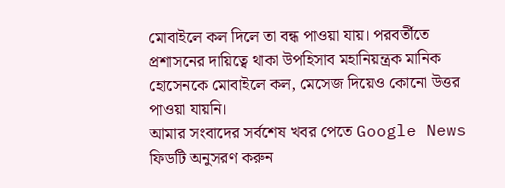মোবাইলে কল দিলে তা বন্ধ পাওয়া যায়। পরবর্তীতে প্রশাসনের দায়িত্বে থাকা উপহিসাব মহানিয়ন্ত্রক মানিক হোসেনকে মোবাইলে কল, মেসেজ দিয়েও কোনো উত্তর পাওয়া যায়নি।
আমার সংবাদের সর্বশেষ খবর পেতে Google News ফিডটি অনুসরণ করুন